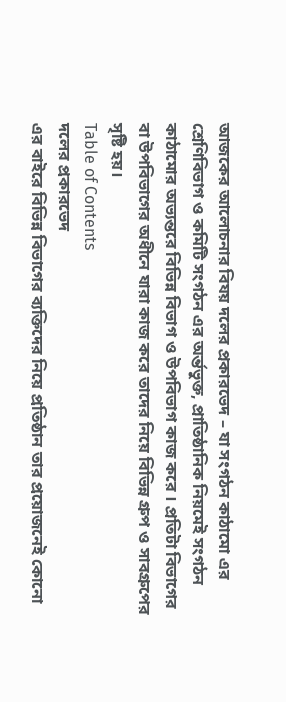আজকের আলোচনার বিযয় দলের প্রকারভেদ – যা সংগঠন কাঠামো এর শ্রেণিবিভাগ ও কমিটি সংগঠন এর অর্ন্তভুক্ত, প্রাতিষ্ঠানিক নিয়মেই সংগঠন কাঠামোর অভ্যন্তরে বিভিন্ন বিভাগ ও উপবিভাগ কাজ করে । প্রতিটা বিভাগের বা উপবিভাগের অধীনে যারা কাজ করে তাদের নিয়ে বিভিন্ন গ্রুপ ও সাবগ্রুপের সৃষ্টি হয়।
Table of Contents
দলের প্রকারভেদ
এর বাইরে বিভিন্ন বিভাগের ব্যক্তিদের নিয়ে প্রতিষ্ঠান তার প্রয়োজনেই কোনো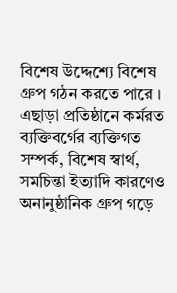বিশেষ উদ্দেশ্যে বিশেষ গ্রুপ গঠন করতে পারে । এছাড়া প্রতিষ্ঠানে কর্মরত ব্যক্তিবর্গের ব্যক্তিগত সম্পর্ক, বিশেষ স্বার্থ, সমচিন্তা ইত্যাদি কারণেও অনানুষ্ঠানিক গ্রুপ গড়ে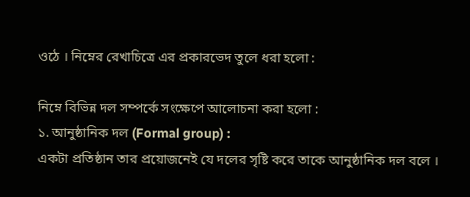ওঠে । নিম্নের রেখাচিত্রে এর প্রকারভেদ তুলে ধরা হলো :

নিম্নে বিভিন্ন দল সম্পর্কে সংক্ষেপে আলোচনা করা হলো :
১. আনুষ্ঠানিক দল (Formal group) :
একটা প্রতিষ্ঠান তার প্রয়োজনেই যে দলের সৃষ্টি করে তাকে আনুষ্ঠানিক দল বলে ।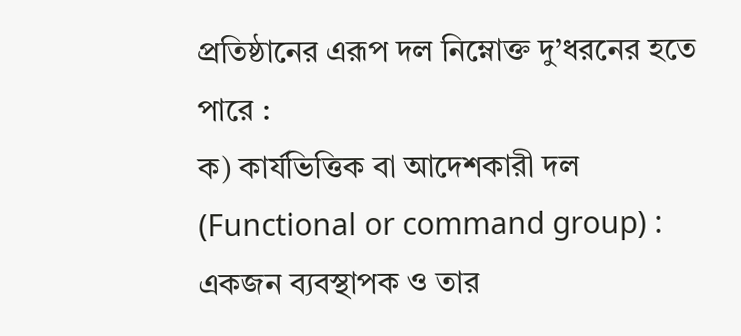প্রতিষ্ঠানের এরূপ দল নিম্নোক্ত দু’ধরনের হতে পারে :
ক) কার্যভিত্তিক বা আদেশকারী দল (Functional or command group) :
একজন ব্যবস্থাপক ও তার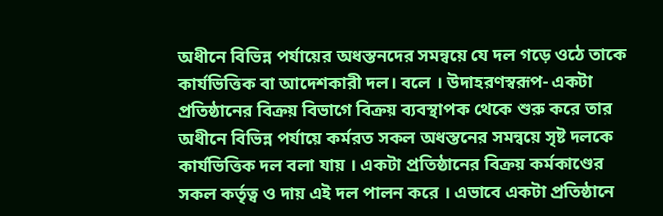অধীনে বিভিন্ন পর্যায়ের অধস্তনদের সমন্বয়ে যে দল গড়ে ওঠে তাকে কার্যভিত্তিক বা আদেশকারী দল। বলে । উদাহরণস্বরূপ- একটা প্রতিষ্ঠানের বিক্রয় বিভাগে বিক্রয় ব্যবস্থাপক থেকে শুরু করে তার অধীনে বিভিন্ন পর্যায়ে কর্মরত সকল অধস্তনের সমন্বয়ে সৃষ্ট দলকে কার্যভিত্তিক দল বলা যায় । একটা প্রতিষ্ঠানের বিক্রয় কর্মকাণ্ডের সকল কর্তৃত্ব ও দায় এই দল পালন করে । এভাবে একটা প্রতিষ্ঠানে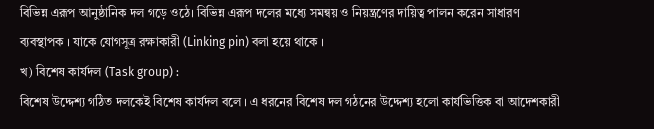বিভিন্ন এরূপ আনুষ্ঠানিক দল গড়ে ওঠে। বিভিন্ন এরূপ দলের মধ্যে সমন্বয় ও নিয়ন্ত্রণের দায়িত্ব পালন করেন সাধারণ ব্যবস্থাপক । যাকে যোগসূত্র রক্ষাকারী (Linking pin) বলা হয়ে থাকে ।
খ) বিশেষ কার্যদল (Task group) :
বিশেষ উদ্দেশ্য গঠিত দলকেই বিশেষ কার্যদল বলে । এ ধরনের বিশেষ দল গঠনের উদ্দেশ্য হলো কার্যভিত্তিক বা আদেশকারী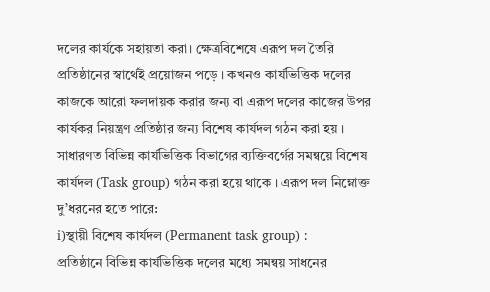দলের কার্যকে সহায়তা করা। ক্ষেত্রবিশেষে এরূপ দল তৈরি প্রতিষ্ঠানের স্বার্থেই প্রয়োজন পড়ে । কখনও কার্যভিত্তিক দলের কাজকে আরো ফলদায়ক করার জন্য বা এরূপ দলের কাজের উপর কার্যকর নিয়ন্ত্রণ প্রতিষ্ঠার জন্য বিশেষ কার্যদল গঠন করা হয় । সাধারণত বিভিন্ন কার্যভিত্তিক বিভাগের ব্যক্তিবর্গের সমন্বয়ে বিশেষ কার্যদল (Task group) গঠন করা হয়ে থাকে । এরূপ দল নিম্নোক্ত দু’ধরনের হতে পারে:
i)স্থায়ী বিশেষ কার্যদল (Permanent task group) :
প্রতিষ্ঠানে বিভিন্ন কার্যভিত্তিক দলের মধ্যে সমন্বয় সাধনের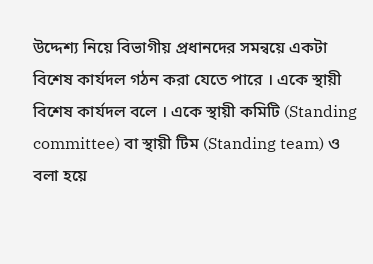উদ্দেশ্য নিয়ে বিভাগীয় প্রধানদের সমন্বয়ে একটা বিশেষ কার্যদল গঠন করা যেতে পারে । একে স্থায়ী বিশেষ কার্যদল বলে । একে স্থায়ী কমিটি (Standing committee) বা স্থায়ী টিম (Standing team) ও বলা হয়ে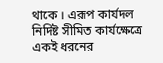থাকে । এরূপ কার্যদল নির্দিষ্ট সীমিত কার্যক্ষেত্রে একই ধরনের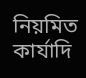নিয়মিত কার্যাদি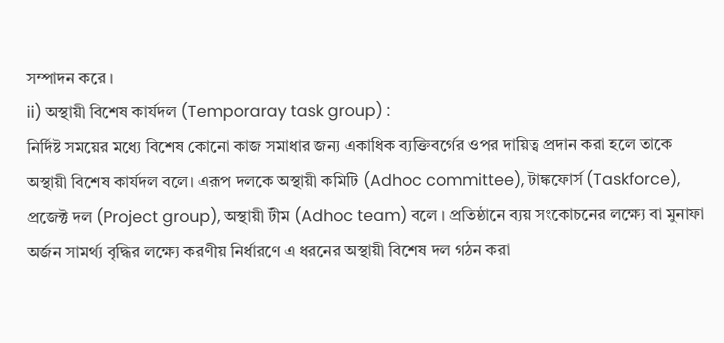সম্পাদন করে ।
ii) অস্থায়ী বিশেষ কার্যদল (Temporaray task group) :
নির্দিষ্ট সময়ের মধ্যে বিশেষ কোনো কাজ সমাধার জন্য একাধিক ব্যক্তিবর্গের ওপর দায়িত্ব প্রদান করা হলে তাকে অস্থায়ী বিশেষ কার্যদল বলে। এরূপ দলকে অস্থায়ী কমিটি (Adhoc committee), টাঙ্কফোর্স (Taskforce), প্রজেক্ট দল (Project group), অস্থায়ী টীম (Adhoc team) বলে । প্রতিষ্ঠানে ব্যয় সংকোচনের লক্ষ্যে বা মুনাফা অর্জন সামর্থ্য বৃদ্ধির লক্ষ্যে করণীয় নির্ধারণে এ ধরনের অস্থায়ী বিশেষ দল গঠন করা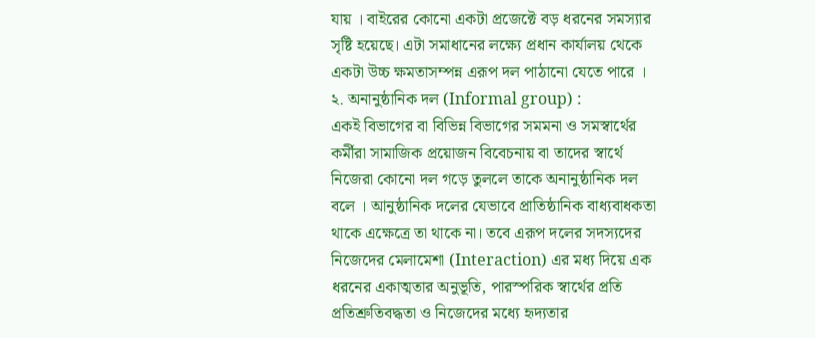যায় । বাইরের কোনো একটা প্রজেক্টে বড় ধরনের সমস্যার সৃষ্টি হয়েছে। এটা সমাধানের লক্ষ্যে প্রধান কার্যালয় থেকে একটা উচ্চ ক্ষমতাসম্পন্ন এরূপ দল পাঠানো যেতে পারে ।
২. অনানুষ্ঠানিক দল (Informal group) :
একই বিভাগের বা বিভিন্ন বিভাগের সমমনা ও সমস্বার্থের কর্মীরা সামাজিক প্রয়োজন বিবেচনায় বা তাদের স্বার্থে নিজেরা কোনো দল গড়ে তুললে তাকে অনানুষ্ঠানিক দল বলে । আনুষ্ঠানিক দলের যেভাবে প্রাতিষ্ঠানিক বাধ্যবাধকতা থাকে এক্ষেত্রে তা থাকে না। তবে এরূপ দলের সদস্যদের নিজেদের মেলামেশা (Interaction) এর মধ্য দিয়ে এক ধরনের একাত্মতার অনুভূতি, পারস্পরিক স্বার্থের প্রতি প্রতিশ্রুতিবদ্ধতা ও নিজেদের মধ্যে হৃদ্যতার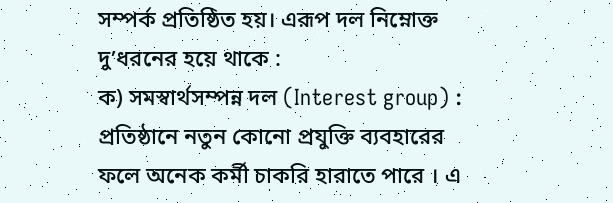সম্পর্ক প্রতিষ্ঠিত হয়। এরূপ দল নিম্নোক্ত দু’ধরনের হয়ে থাকে :
ক) সমস্বার্থসম্পন্ন দল (Interest group) :
প্রতিষ্ঠানে নতুন কোনো প্রযুক্তি ব্যবহারের ফলে অনেক কর্মী চাকরি হারাতে পারে । এ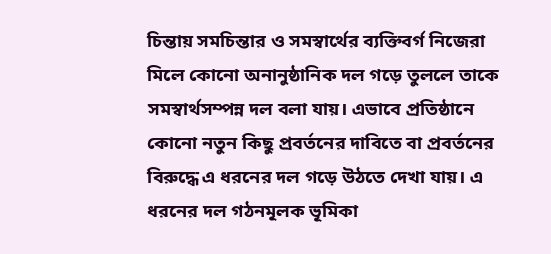চিন্তায় সমচিন্তার ও সমস্বার্থের ব্যক্তিবর্গ নিজেরা মিলে কোনো অনানুষ্ঠানিক দল গড়ে তুললে তাকে সমস্বার্থসম্পন্ন দল বলা যায়। এভাবে প্রতিষ্ঠানে কোনো নতুন কিছু প্রবর্তনের দাবিতে বা প্রবর্তনের বিরুদ্ধে এ ধরনের দল গড়ে উঠতে দেখা যায়। এ ধরনের দল গঠনমূলক ভূমিকা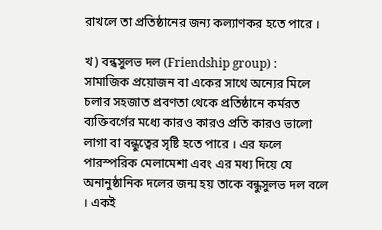রাখলে তা প্রতিষ্ঠানের জন্য কল্যাণকর হতে পারে ।

খ) বন্ধসুলভ দল (Friendship group) :
সামাজিক প্রয়োজন বা একের সাথে অন্যের মিলে চলার সহজাত প্রবণতা থেকে প্রতিষ্ঠানে কর্মরত ব্যক্তিবর্গের মধ্যে কারও কারও প্রতি কারও ভালো লাগা বা বন্ধুত্বের সৃষ্টি হতে পারে । এর ফলে পারস্পরিক মেলামেশা এবং এর মধ্য দিয়ে যে অনানুষ্ঠানিক দলের জন্ম হয় তাকে বন্ধুসুলভ দল বলে । একই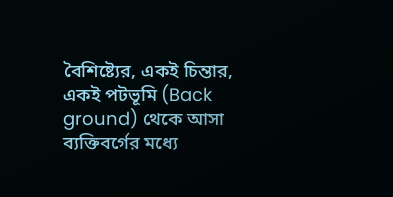বৈশিষ্ট্যের, একই চিন্তার, একই পটভূমি (Back ground) থেকে আসা ব্যক্তিবর্গের মধ্যে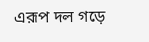এরূপ দল গড়ে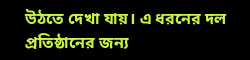উঠতে দেখা যায়। এ ধরনের দল প্রতিষ্ঠানের জন্য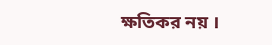ক্ষতিকর নয় ।